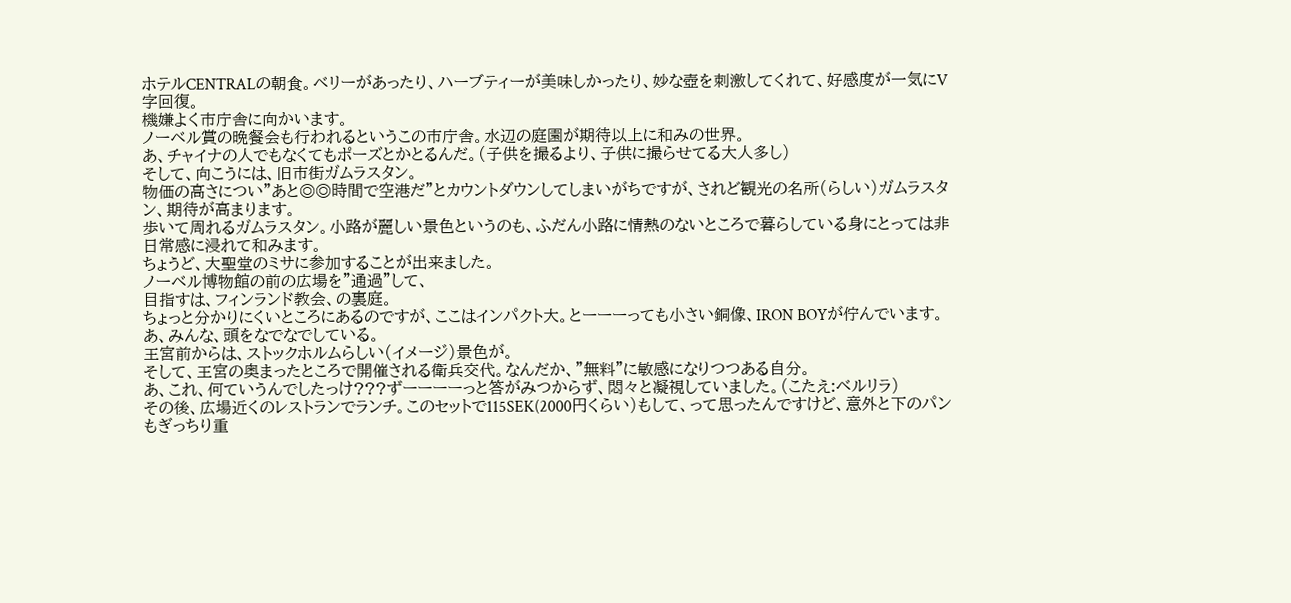ホテルCENTRALの朝食。ベリーがあったり、ハーブティーが美味しかったり、妙な壺を刺激してくれて、好感度が一気にV字回復。
機嫌よく市庁舎に向かいます。
ノーベル賞の晩餐会も行われるというこの市庁舎。水辺の庭園が期待以上に和みの世界。
あ、チャイナの人でもなくてもポーズとかとるんだ。(子供を撮るより、子供に撮らせてる大人多し)
そして、向こうには、旧市街ガムラスタン。
物価の高さについ”あと◎◎時間で空港だ”とカウントダウンしてしまいがちですが、されど観光の名所(らしい)ガムラスタン、期待が高まります。
歩いて周れるガムラスタン。小路が麗しい景色というのも、ふだん小路に情熱のないところで暮らしている身にとっては非日常感に浸れて和みます。
ちょうど、大聖堂のミサに参加することが出来ました。
ノーベル博物館の前の広場を”通過”して、
目指すは、フィンランド教会、の裏庭。
ちょっと分かりにくいところにあるのですが、ここはインパクト大。とーーーっても小さい銅像、IRON BOYが佇んでいます。
あ、みんな、頭をなでなでしている。
王宮前からは、ストックホルムらしい(イメージ)景色が。
そして、王宮の奥まったところで開催される衛兵交代。なんだか、”無料”に敏感になりつつある自分。
あ、これ、何ていうんでしたっけ???ずーーーーっと答がみつからず、悶々と凝視していました。(こたえ:ベルリラ)
その後、広場近くのレストランでランチ。このセットで115SEK(2000円くらい)もして、って思ったんですけど、意外と下のパンもぎっちり重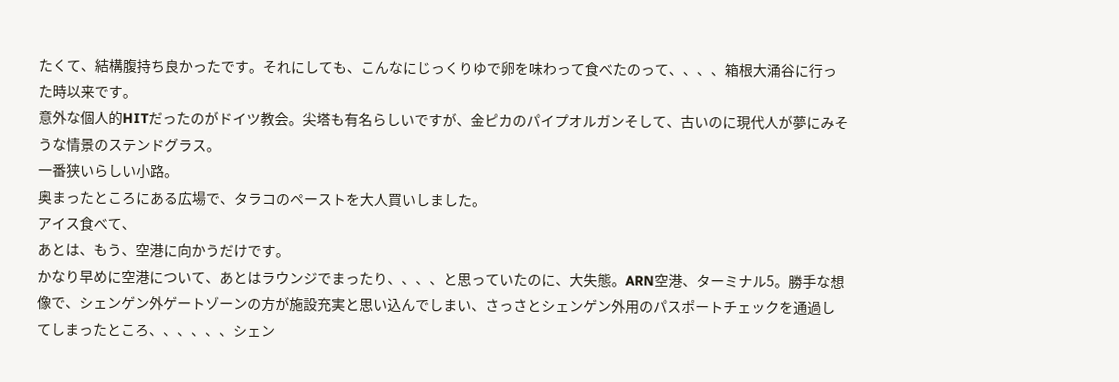たくて、結構腹持ち良かったです。それにしても、こんなにじっくりゆで卵を味わって食べたのって、、、、箱根大涌谷に行った時以来です。
意外な個人的HITだったのがドイツ教会。尖塔も有名らしいですが、金ピカのパイプオルガンそして、古いのに現代人が夢にみそうな情景のステンドグラス。
一番狭いらしい小路。
奥まったところにある広場で、タラコのペーストを大人買いしました。
アイス食べて、
あとは、もう、空港に向かうだけです。
かなり早めに空港について、あとはラウンジでまったり、、、、と思っていたのに、大失態。ARN空港、ターミナル5。勝手な想像で、シェンゲン外ゲートゾーンの方が施設充実と思い込んでしまい、さっさとシェンゲン外用のパスポートチェックを通過してしまったところ、、、、、、シェン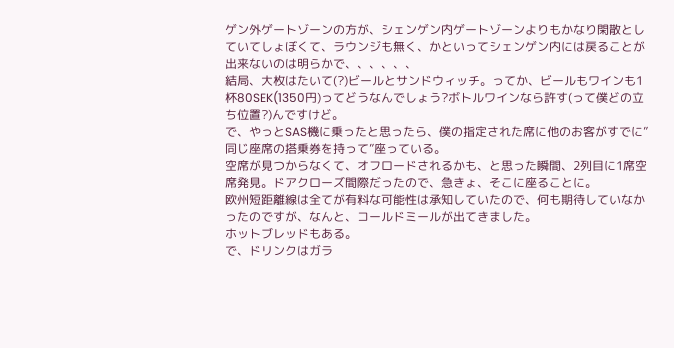ゲン外ゲートゾーンの方が、シェンゲン内ゲートゾーンよりもかなり閑散としていてしょぼくて、ラウンジも無く、かといってシェンゲン内には戻ることが出来ないのは明らかで、、、、、、
結局、大枚はたいて(?)ビールとサンドウィッチ。ってか、ビールもワインも1杯80SEK(1350円)ってどうなんでしょう?ボトルワインなら許す(って僕どの立ち位置?)んですけど。
で、やっとSAS機に乗ったと思ったら、僕の指定された席に他のお客がすでに”同じ座席の搭乗券を持って”座っている。
空席が見つからなくて、オフロードされるかも、と思った瞬間、2列目に1席空席発見。ドアクローズ間際だったので、急きょ、そこに座ることに。
欧州短距離線は全てが有料な可能性は承知していたので、何も期待していなかったのですが、なんと、コールドミールが出てきました。
ホットブレッドもある。
で、ドリンクはガラ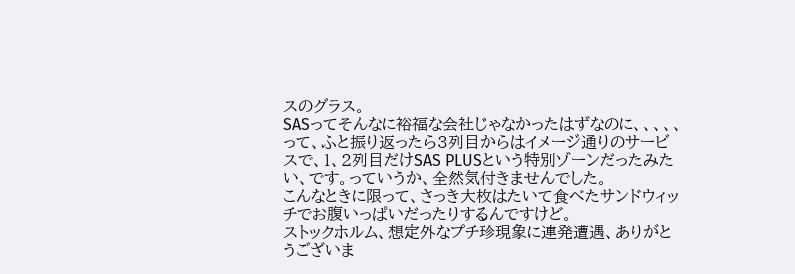スのグラス。
SASってそんなに裕福な会社じゃなかったはずなのに、、、、、って、ふと振り返ったら3列目からはイメージ通りのサービスで、1、2列目だけSAS PLUSという特別ゾーンだったみたい、です。っていうか、全然気付きませんでした。
こんなときに限って、さっき大枚はたいて食べたサンドウィッチでお腹いっぱいだったりするんですけど。
ストックホルム、想定外なプチ珍現象に連発遭遇、ありがとうございま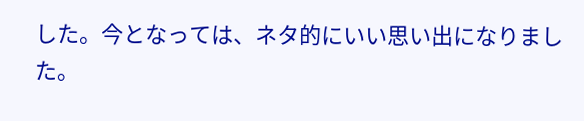した。今となっては、ネタ的にいい思い出になりました。